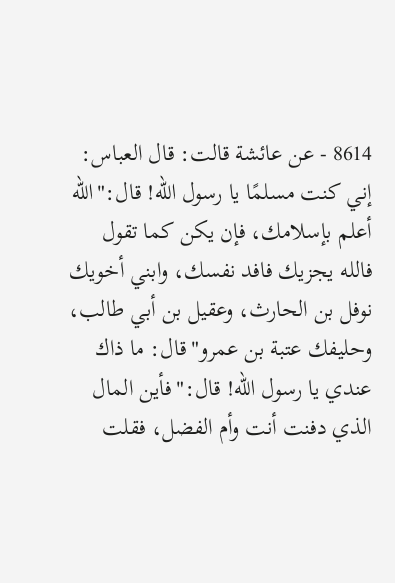8614 - عن عائشة قالت: قال العباس: إني كنت مسلمًا يا رسول الله! قال:"الله أعلم بإسلامك، فإن يكن كما تقول فالله يجزيك فافد نفسك، وابني أخويك نوفل بن الحارث، وعقيل بن أبي طالب، وحليفك عتبة بن عمرو"قال: ما ذاك عندي يا رسول الله! قال:"فأين المال الذي دفنت أنت وأم الفضل، فقلت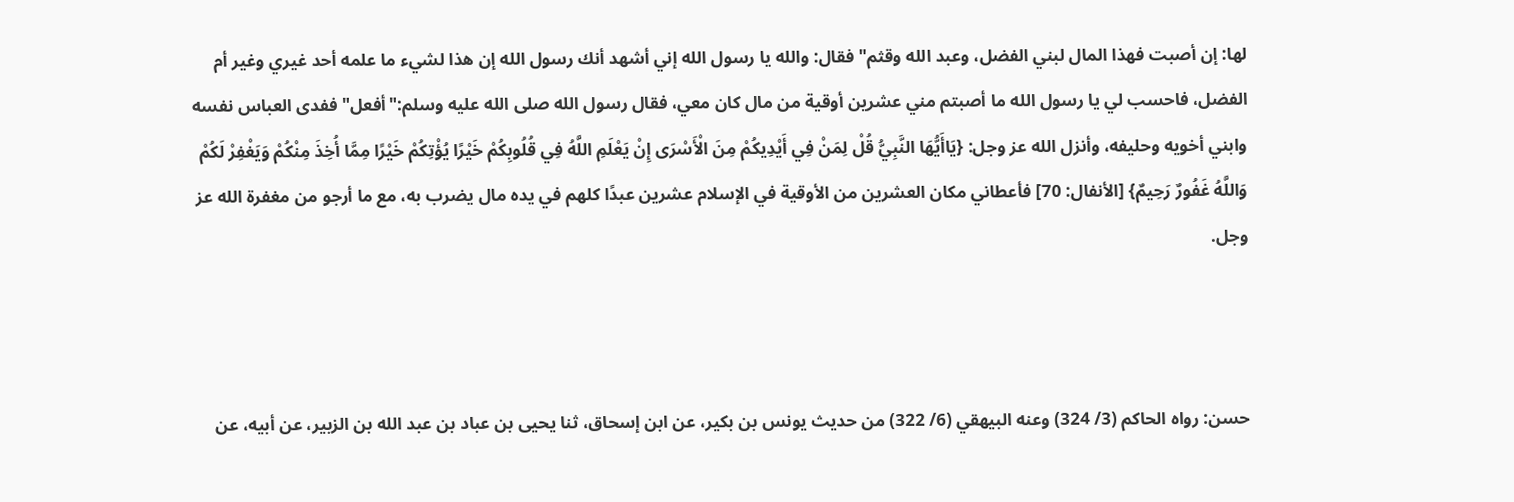لها: إن أصبت فهذا المال لبني الفضل، وعبد الله وقثم" فقال: والله يا رسول الله إني أشهد أنك رسول الله إن هذا لشيء ما علمه أحد غيري وغير أم الفضل، فاحسب لي يا رسول الله ما أصبتم مني عشرين أوقية من مال كان معي، فقال رسول الله صلى الله عليه وسلم:"أفعل" ففدى العباس نفسه وابني أخويه وحليفه، وأنزل الله عز وجل: {يَاأَيُّهَا النَّبِيُّ قُلْ لِمَنْ فِي أَيْدِيكُمْ مِنَ الْأَسْرَى إِنْ يَعْلَمِ اللَّهُ فِي قُلُوبِكُمْ خَيْرًا يُؤْتِكُمْ خَيْرًا مِمَّا أُخِذَ مِنْكُمْ وَيَغْفِرْ لَكُمْ وَاللَّهُ غَفُورٌ رَحِيمٌ} [الأنفال: 70] فأعطاني مكان العشرين من الأوقية في الإسلام عشرين عبدًا كلهم في يده مال يضرب به، مع ما أرجو من مغفرة الله عز وجل.



حسن: رواه الحاكم (3/ 324) وعنه البيهقي (6/ 322) من حديث يونس بن بكير، عن ابن إسحاق، ثنا يحيى بن عباد بن عبد الله بن الزبير، عن أبيه، عن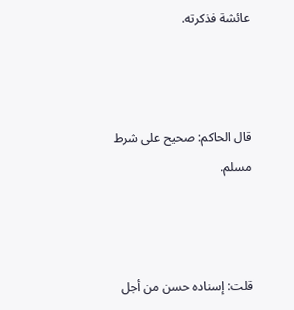عائشة فذكرته.



قال الحاكم: صحيح على شرط مسلم.



قلت: إسناده حسن من أجل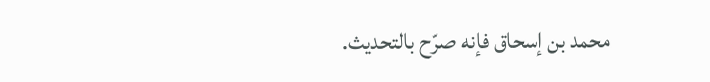محمد بن إسحاق فإنه صرّح بالتحديث.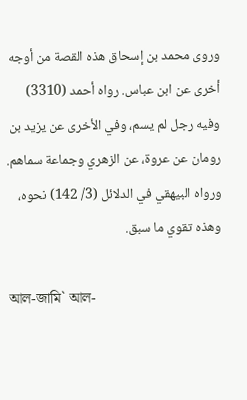وروى محمد بن إسحاق هذه القصة من أوجه أخرى عن ابن عباس. رواه أحمد (3310) وفيه رجل لم يسم، وفي الأخرى عن يزيد بن رومان عن عروة، عن الزهري وجماعة سماهم. ورواه البيهقي في الدلائل (3/ 142) نحوه، وهذه تقوي ما سبق.

আল-জামি` আল-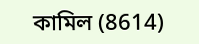কামিল (8614)